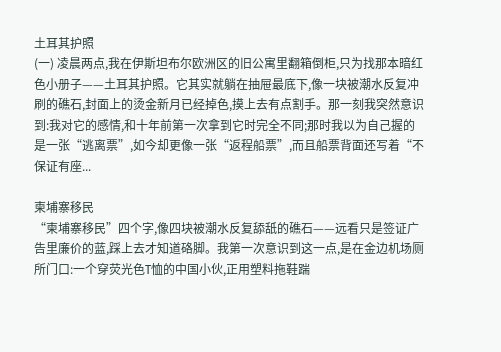土耳其护照
(一) 凌晨两点,我在伊斯坦布尔欧洲区的旧公寓里翻箱倒柜,只为找那本暗红色小册子——土耳其护照。它其实就躺在抽屉最底下,像一块被潮水反复冲刷的礁石,封面上的烫金新月已经掉色,摸上去有点割手。那一刻我突然意识到:我对它的感情,和十年前第一次拿到它时完全不同;那时我以为自己握的是一张“逃离票”,如今却更像一张“返程船票”,而且船票背面还写着“不保证有座...

柬埔寨移民
“柬埔寨移民”四个字,像四块被潮水反复舔舐的礁石——远看只是签证广告里廉价的蓝,踩上去才知道硌脚。我第一次意识到这一点,是在金边机场厕所门口:一个穿荧光色T恤的中国小伙,正用塑料拖鞋踹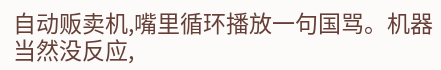自动贩卖机,嘴里循环播放一句国骂。机器当然没反应,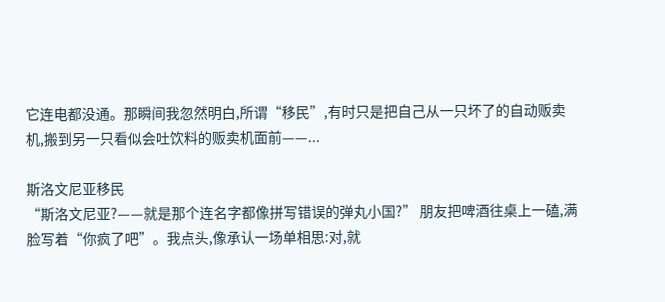它连电都没通。那瞬间我忽然明白,所谓“移民”,有时只是把自己从一只坏了的自动贩卖机,搬到另一只看似会吐饮料的贩卖机面前——...

斯洛文尼亚移民
“斯洛文尼亚?——就是那个连名字都像拼写错误的弹丸小国?” 朋友把啤酒往桌上一磕,满脸写着“你疯了吧”。我点头,像承认一场单相思:对,就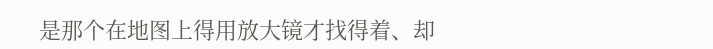是那个在地图上得用放大镜才找得着、却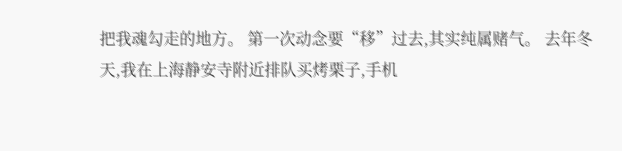把我魂勾走的地方。 第一次动念要“移”过去,其实纯属赌气。 去年冬天,我在上海静安寺附近排队买烤栗子,手机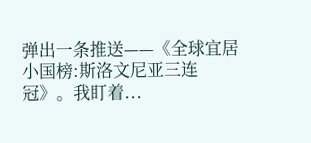弹出一条推送——《全球宜居小国榜:斯洛文尼亚三连冠》。我盯着...